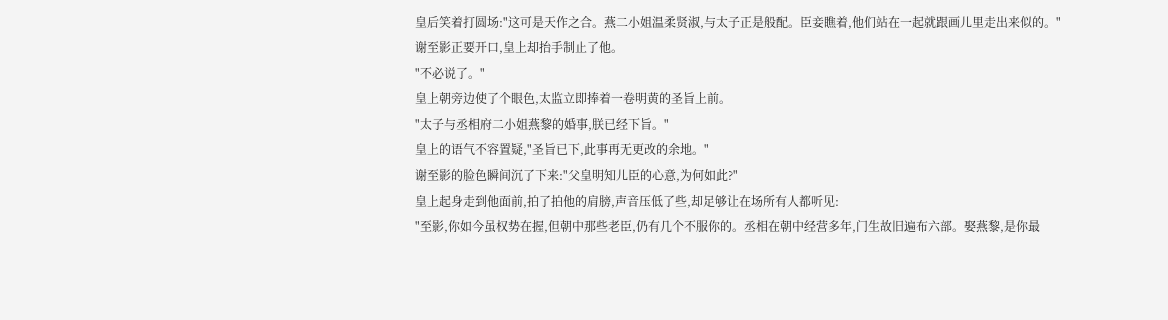皇后笑着打圆场:"这可是天作之合。燕二小姐温柔贤淑,与太子正是般配。臣妾瞧着,他们站在一起就跟画儿里走出来似的。"
谢至影正要开口,皇上却抬手制止了他。
"不必说了。"
皇上朝旁边使了个眼色,太监立即捧着一卷明黄的圣旨上前。
"太子与丞相府二小姐燕黎的婚事,朕已经下旨。"
皇上的语气不容置疑,"圣旨已下,此事再无更改的余地。"
谢至影的脸色瞬间沉了下来:"父皇明知儿臣的心意,为何如此?"
皇上起身走到他面前,拍了拍他的肩膀,声音压低了些,却足够让在场所有人都听见:
"至影,你如今虽权势在握,但朝中那些老臣,仍有几个不服你的。丞相在朝中经营多年,门生故旧遍布六部。娶燕黎,是你最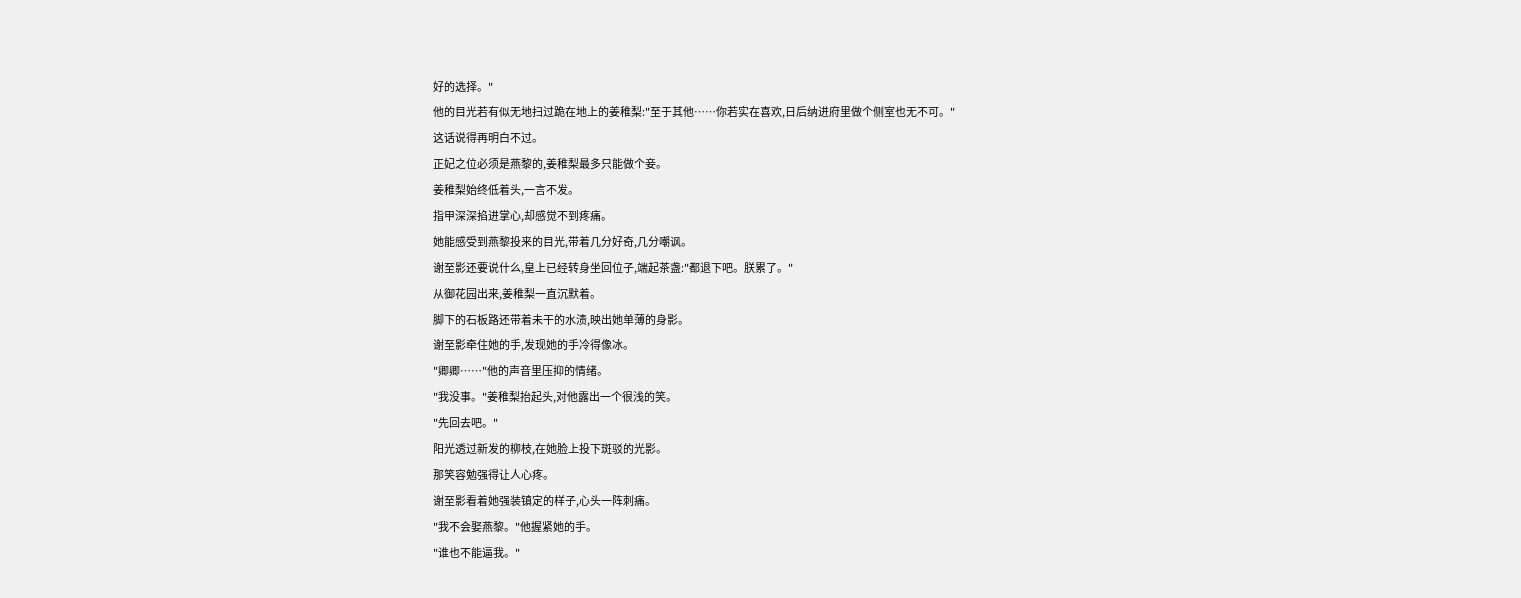好的选择。"
他的目光若有似无地扫过跪在地上的姜稚梨:"至于其他……你若实在喜欢,日后纳进府里做个侧室也无不可。"
这话说得再明白不过。
正妃之位必须是燕黎的,姜稚梨最多只能做个妾。
姜稚梨始终低着头,一言不发。
指甲深深掐进掌心,却感觉不到疼痛。
她能感受到燕黎投来的目光,带着几分好奇,几分嘲讽。
谢至影还要说什么,皇上已经转身坐回位子,端起茶盏:"都退下吧。朕累了。"
从御花园出来,姜稚梨一直沉默着。
脚下的石板路还带着未干的水渍,映出她单薄的身影。
谢至影牵住她的手,发现她的手冷得像冰。
"卿卿……"他的声音里压抑的情绪。
"我没事。"姜稚梨抬起头,对他露出一个很浅的笑。
"先回去吧。"
阳光透过新发的柳枝,在她脸上投下斑驳的光影。
那笑容勉强得让人心疼。
谢至影看着她强装镇定的样子,心头一阵刺痛。
"我不会娶燕黎。"他握紧她的手。
"谁也不能逼我。"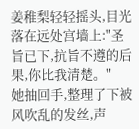姜稚梨轻轻摇头,目光落在远处宫墙上:"圣旨已下,抗旨不遵的后果,你比我清楚。"
她抽回手,整理了下被风吹乱的发丝,声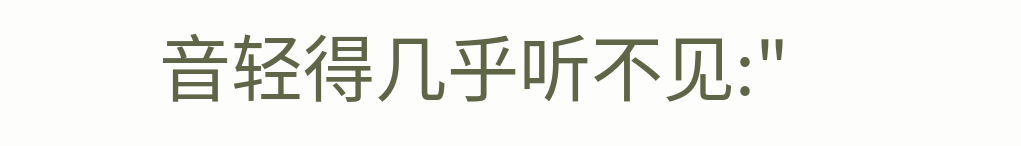音轻得几乎听不见:"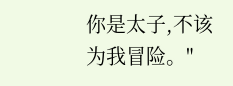你是太子,不该为我冒险。"